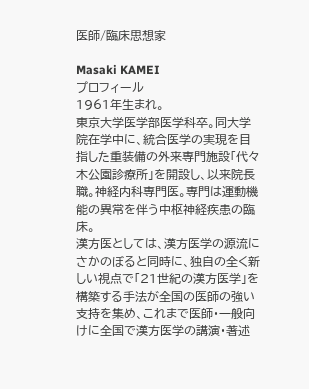医師/臨床思想家

Masaki KAMEI
プロフィール
1961年生まれ。
東京大学医学部医学科卒。同大学院在学中に、統合医学の実現を目指した重装備の外来専門施設「代々木公園診療所」を開設し、以来院長職。神経内科専門医。専門は運動機能の異常を伴う中枢神経疾患の臨床。
漢方医としては、漢方医学の源流にさかのぼると同時に、独自の全く新しい視点で「21世紀の漢方医学」を構築する手法が全国の医師の強い支持を集め、これまで医師・一般向けに全国で漢方医学の講演・著述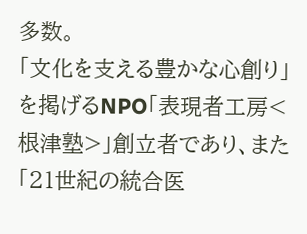多数。
「文化を支える豊かな心創り」を掲げるNPO「表現者工房<根津塾>」創立者であり、また「21世紀の統合医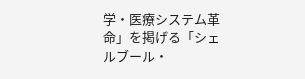学・医療システム革命」を掲げる「シェルブール・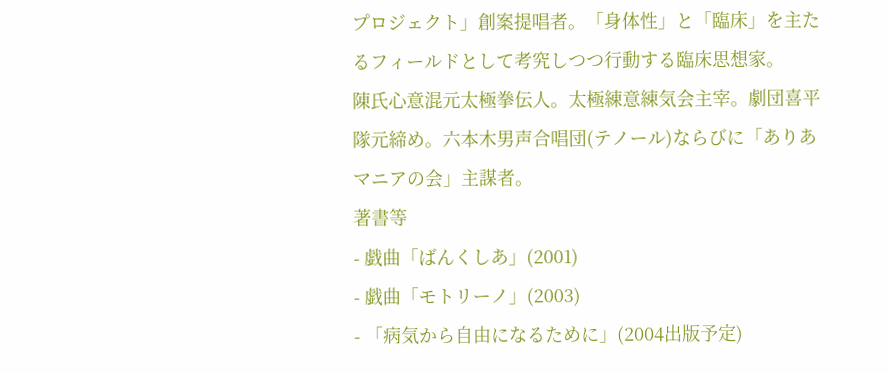プロジェクト」創案提唱者。「身体性」と「臨床」を主たるフィールドとして考究しつつ行動する臨床思想家。
陳氏心意混元太極拳伝人。太極練意練気会主宰。劇団喜平隊元締め。六本木男声合唱団(テノール)ならびに「ありあマニアの会」主謀者。
著書等
- 戯曲「ばんくしあ」(2001)
- 戯曲「モトリーノ」(2003)
- 「病気から自由になるために」(2004出版予定)